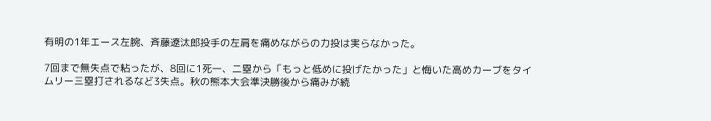有明の1年エース左腕、斉藤遼汰郎投手の左肩を痛めながらの力投は実らなかった。

7回まで無失点で粘ったが、8回に1死一、二塁から「もっと低めに投げたかった」と悔いた高めカーブをタイムリー三塁打されるなど3失点。秋の熊本大会準決勝後から痛みが続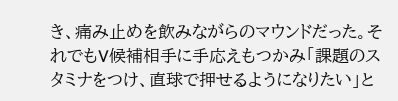き、痛み止めを飲みながらのマウンドだった。それでもV候補相手に手応えもつかみ「課題のスタミナをつけ、直球で押せるようになりたい」と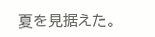夏を見据えた。